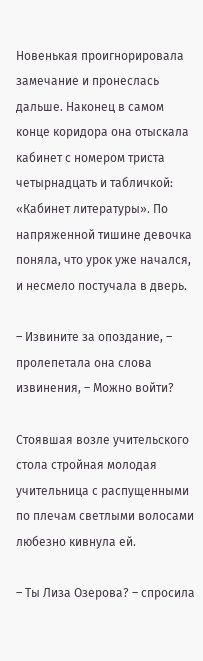Новенькая проигнорировала замечание и пронеслась дальше. Наконец в самом конце коридора она отыскала кабинет с номером триста четырнадцать и табличкой: «Кабинет литературы». По напряженной тишине девочка поняла, что урок уже начался, и несмело постучала в дверь.

– Извините за опоздание, – пролепетала она слова извинения, – Можно войти?

Стоявшая возле учительского стола стройная молодая учительница с распущенными по плечам светлыми волосами любезно кивнула ей.

– Ты Лиза Озерова? – спросила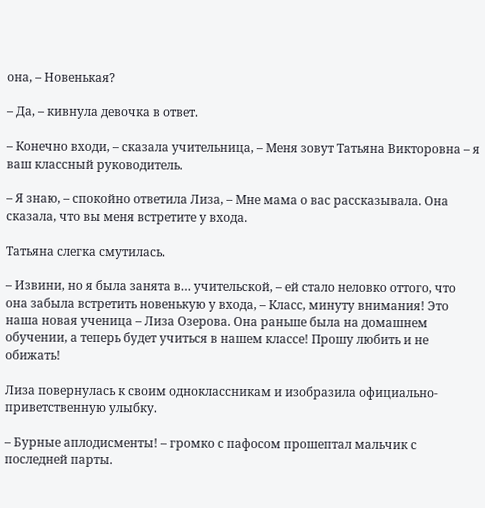она, – Новенькая?

– Да, – кивнула девочка в ответ.

– Конечно входи, – сказала учительница, – Меня зовут Татьяна Викторовна – я ваш классный руководитель.

– Я знаю, – спокойно ответила Лиза, – Мне мама о вас рассказывала. Она сказала, что вы меня встретите у входа.

Татьяна слегка смутилась.

– Извини, но я была занята в… учительской, – ей стало неловко оттого, что она забыла встретить новенькую у входа, – Класс, минуту внимания! Это наша новая ученица – Лиза Озерова. Она раньше была на домашнем обучении, а теперь будет учиться в нашем классе! Прошу любить и не обижать!

Лиза повернулась к своим одноклассникам и изобразила официально-приветственную улыбку.

– Бурные аплодисменты! – громко с пафосом прошептал мальчик с последней парты.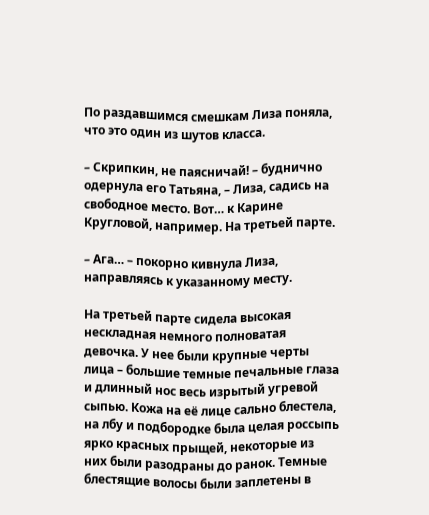По раздавшимся смешкам Лиза поняла, что это один из шутов класса.

– Скрипкин, не паясничай! – буднично одернула его Татьяна, – Лиза, садись на свободное место. Вот… к Карине Кругловой, например. На третьей парте.

– Ага… – покорно кивнула Лиза, направляясь к указанному месту.

На третьей парте сидела высокая нескладная немного полноватая девочка. У нее были крупные черты лица – большие темные печальные глаза и длинный нос весь изрытый угревой сыпью. Кожа на её лице сально блестела, на лбу и подбородке была целая россыпь ярко красных прыщей, некоторые из них были разодраны до ранок. Темные блестящие волосы были заплетены в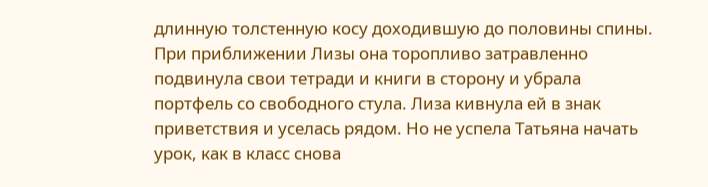длинную толстенную косу доходившую до половины спины. При приближении Лизы она торопливо затравленно подвинула свои тетради и книги в сторону и убрала портфель со свободного стула. Лиза кивнула ей в знак приветствия и уселась рядом. Но не успела Татьяна начать урок, как в класс снова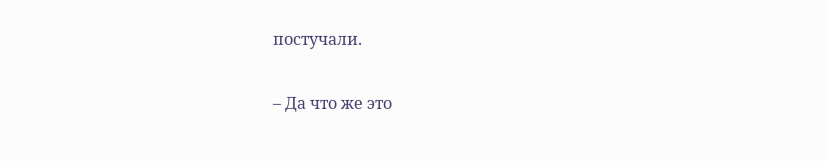постучали.

– Да что же это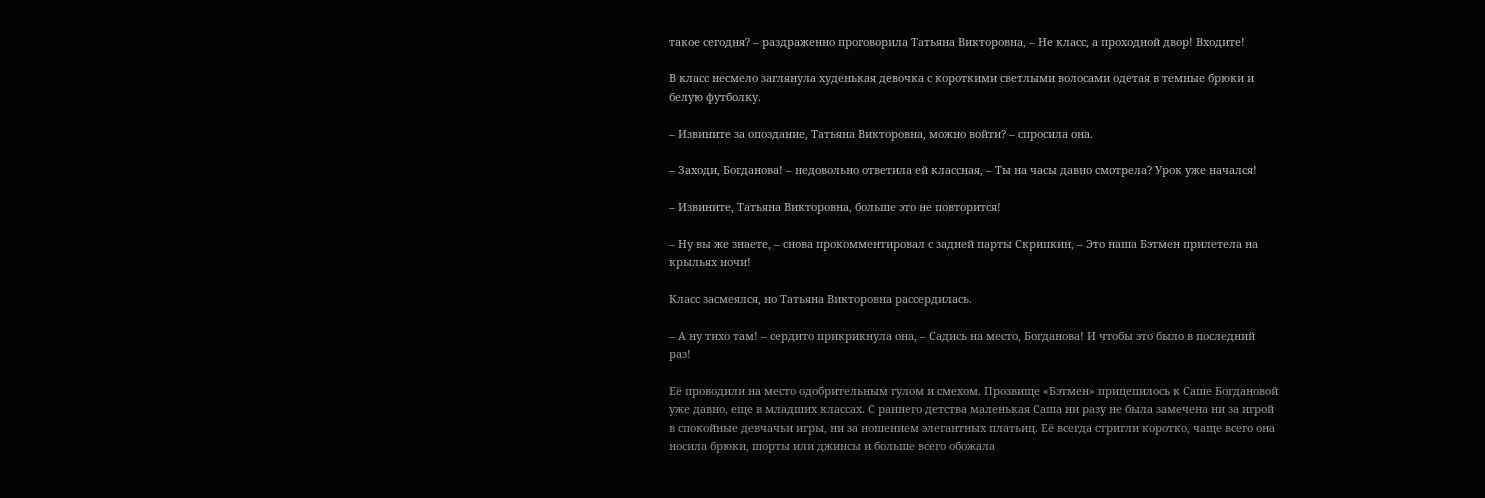такое сегодня? – раздраженно проговорила Татьяна Викторовна, – Не класс, а проходной двор! Входите!

В класс несмело заглянула худенькая девочка с короткими светлыми волосами одетая в темные брюки и белую футболку.

– Извините за опоздание, Татьяна Викторовна, можно войти? – спросила она.

– Заходи, Богданова! – недовольно ответила ей классная, – Ты на часы давно смотрела? Урок уже начался!

– Извините, Татьяна Викторовна, больше это не повторится!

– Ну вы же знаете, – снова прокомментировал с задней парты Скрипкин, – Это наша Бэтмен прилетела на крыльях ночи!

Класс засмеялся, но Татьяна Викторовна рассердилась.

– А ну тихо там! – сердито прикрикнула она, – Садись на место, Богданова! И чтобы это было в последний раз!

Её проводили на место одобрительным гулом и смехом. Прозвище «Бэтмен» прицепилось к Саше Богдановой уже давно, еще в младших классах. С раннего детства маленькая Саша ни разу не была замечена ни за игрой в спокойные девчачьи игры, ни за ношением элегантных платьиц. Её всегда стригли коротко, чаще всего она носила брюки, шорты или джинсы и больше всего обожала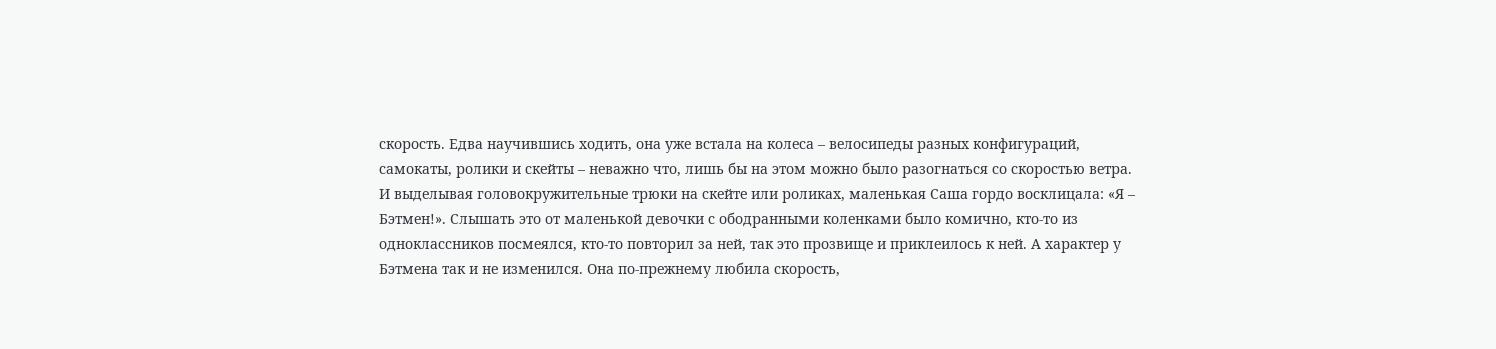скорость. Едва научившись ходить, она уже встала на колеса – велосипеды разных конфигураций, самокаты, ролики и скейты – неважно что, лишь бы на этом можно было разогнаться со скоростью ветра. И выделывая головокружительные трюки на скейте или роликах, маленькая Саша гордо восклицала: «Я – Бэтмен!». Слышать это от маленькой девочки с ободранными коленками было комично, кто-то из одноклассников посмеялся, кто-то повторил за ней, так это прозвище и приклеилось к ней. А характер у Бэтмена так и не изменился. Она по-прежнему любила скорость,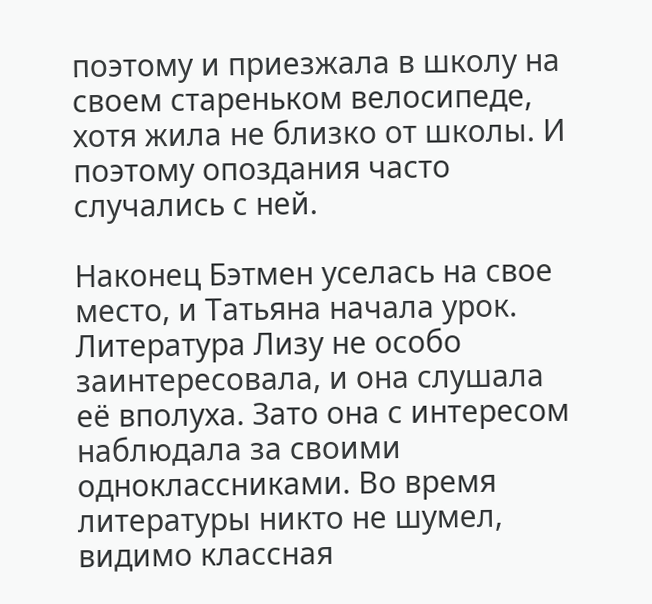поэтому и приезжала в школу на своем стареньком велосипеде, хотя жила не близко от школы. И поэтому опоздания часто случались с ней.

Наконец Бэтмен уселась на свое место, и Татьяна начала урок. Литература Лизу не особо заинтересовала, и она слушала её вполуха. Зато она с интересом наблюдала за своими одноклассниками. Во время литературы никто не шумел, видимо классная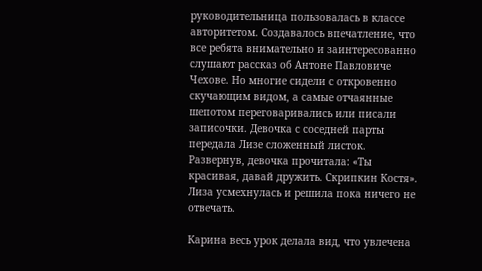руководительница пользовалась в классе авторитетом. Создавалось впечатление, что все ребята внимательно и заинтересованно слушают рассказ об Антоне Павловиче Чехове. Но многие сидели с откровенно скучающим видом, а самые отчаянные шепотом переговаривались или писали записочки. Девочка с соседней парты передала Лизе сложенный листок. Развернув, девочка прочитала: «Ты красивая, давай дружить. Скрипкин Костя». Лиза усмехнулась и решила пока ничего не отвечать.

Карина весь урок делала вид, что увлечена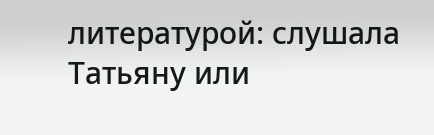литературой: слушала Татьяну или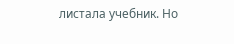листала учебник. Но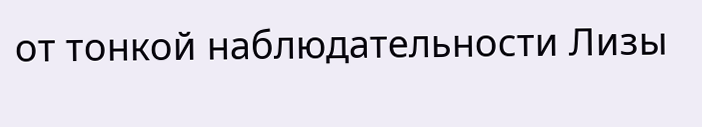от тонкой наблюдательности Лизы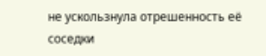не ускользнула отрешенность её соседки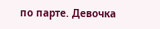по парте. Девочка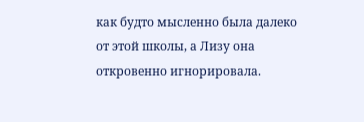как будто мысленно была далеко от этой школы, а Лизу она откровенно игнорировала.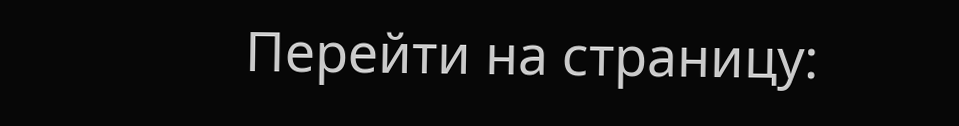Перейти на страницу: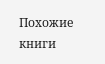Похожие книги